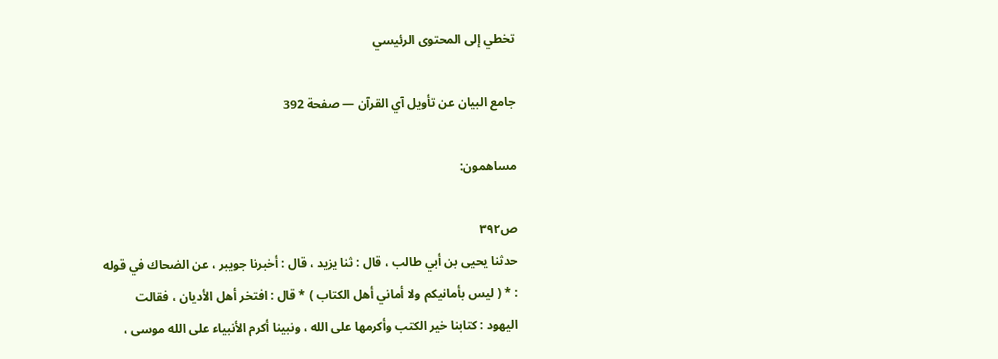تخطي إلى المحتوى الرئيسي

جامع البيان عن تأويل آي القرآن — صفحة 392

مساهمون:

ص٣٩٢
حدثنا يحيى بن أبي طالب ، قال : ثنا يزيد ، قال : أخبرنا جويبر ، عن الضحاك في قوله : * ( ليس بأمانيكم ولا أماني أهل الكتاب ) * قال : افتخر أهل الأديان ، فقالت اليهود : كتابنا خير الكتب وأكرمها على الله ، ونبينا أكرم الأنبياء على الله موسى ،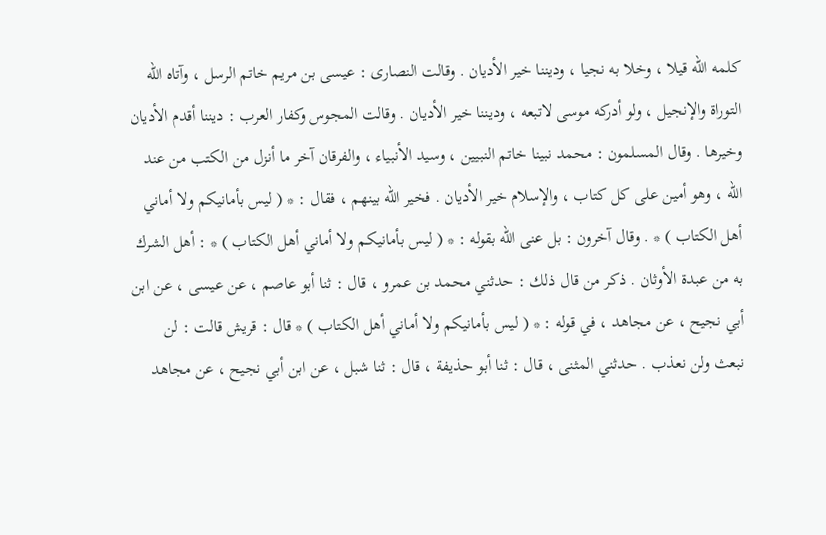كلمه الله قيلا ، وخلا به نجيا ، وديننا خير الأديان . وقالت النصارى : عيسى بن مريم خاتم الرسل ، وآتاه الله التوراة والإنجيل ، ولو أدركه موسى لاتبعه ، وديننا خير الأديان . وقالت المجوس وكفار العرب : ديننا أقدم الأديان وخيرها . وقال المسلمون : محمد نبينا خاتم النبيين ، وسيد الأنبياء ، والفرقان آخر ما أنزل من الكتب من عند الله ، وهو أمين على كل كتاب ، والإسلام خير الأديان . فخير الله بينهم ، فقال : * ( ليس بأمانيكم ولا أماني أهل الكتاب ) * . وقال آخرون : بل عنى الله بقوله : * ( ليس بأمانيكم ولا أماني أهل الكتاب ) * : أهل الشرك به من عبدة الأوثان . ذكر من قال ذلك : حدثني محمد بن عمرو ، قال : ثنا أبو عاصم ، عن عيسى ، عن ابن أبي نجيح ، عن مجاهد ، في قوله : * ( ليس بأمانيكم ولا أماني أهل الكتاب ) * قال : قريش قالت : لن نبعث ولن نعذب . حدثني المثنى ، قال : ثنا أبو حذيفة ، قال : ثنا شبل ، عن ابن أبي نجيح ، عن مجاهد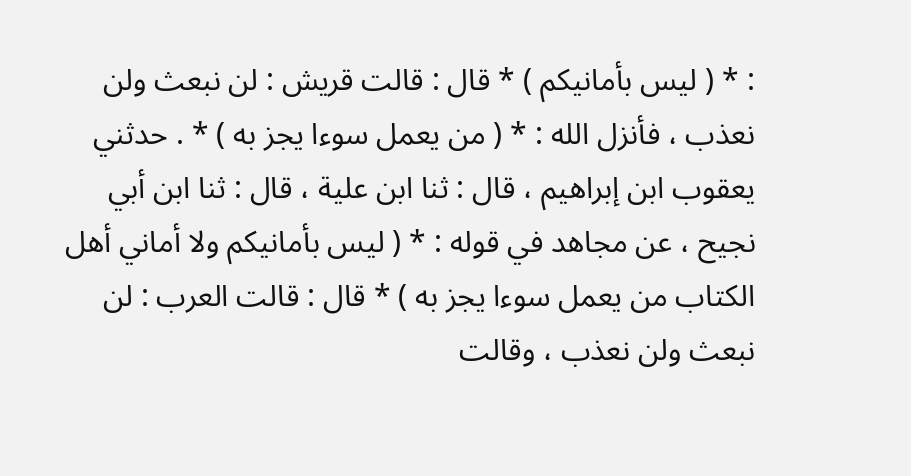: * ( ليس بأمانيكم ) * قال : قالت قريش : لن نبعث ولن نعذب ، فأنزل الله : * ( من يعمل سوءا يجز به ) * . حدثني يعقوب ابن إبراهيم ، قال : ثنا ابن علية ، قال : ثنا ابن أبي نجيح ، عن مجاهد في قوله : * ( ليس بأمانيكم ولا أماني أهل الكتاب من يعمل سوءا يجز به ) * قال : قالت العرب : لن نبعث ولن نعذب ، وقالت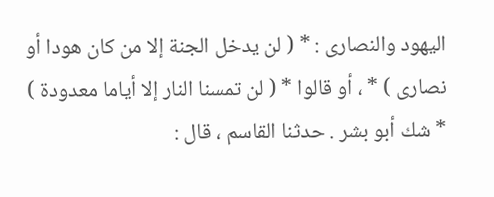اليهود والنصارى : * ( لن يدخل الجنة إلا من كان هودا أو نصارى ) * ، أو قالوا * ( لن تمسنا النار إلا أياما معدودة ) * شك أبو بشر . حدثنا القاسم ، قال :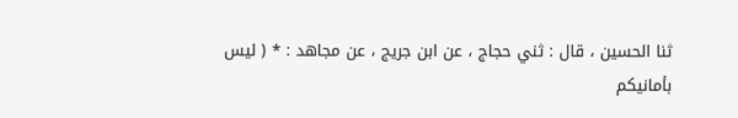ثنا الحسين ، قال : ثني حجاج ، عن ابن جريج ، عن مجاهد : * ( ليس بأمانيكم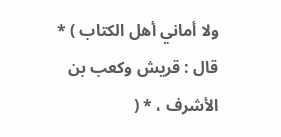ولا أماني أهل الكتاب ) * قال : قريش وكعب بن الأشرف ، * (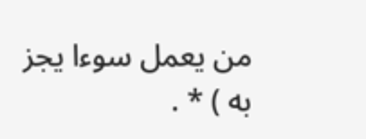من يعمل سوءا يجز به ) * .